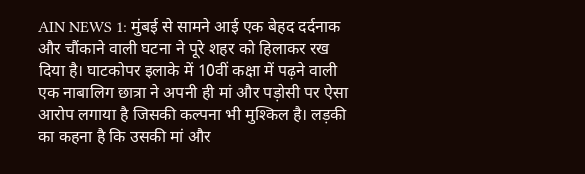AIN NEWS 1: मुंबई से सामने आई एक बेहद दर्दनाक और चौंकाने वाली घटना ने पूरे शहर को हिलाकर रख दिया है। घाटकोपर इलाके में 10वीं कक्षा में पढ़ने वाली एक नाबालिग छात्रा ने अपनी ही मां और पड़ोसी पर ऐसा आरोप लगाया है जिसकी कल्पना भी मुश्किल है। लड़की का कहना है कि उसकी मां और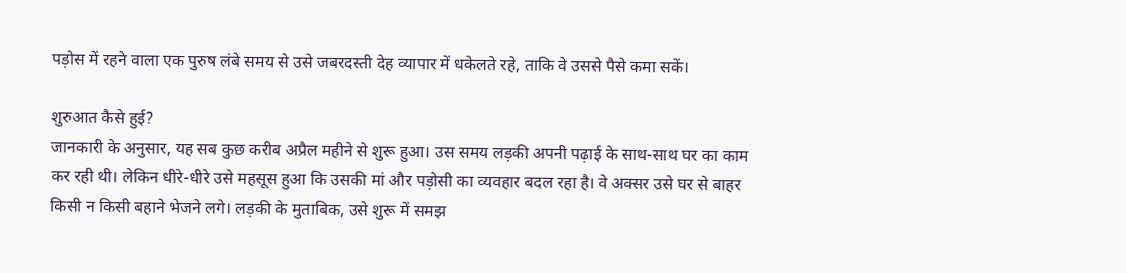पड़ोस में रहने वाला एक पुरुष लंबे समय से उसे जबरदस्ती देह व्यापार में धकेलते रहे, ताकि वे उससे पैसे कमा सकें।

शुरुआत कैसे हुई?
जानकारी के अनुसार, यह सब कुछ करीब अप्रैल महीने से शुरू हुआ। उस समय लड़की अपनी पढ़ाई के साथ-साथ घर का काम कर रही थी। लेकिन धीरे-धीरे उसे महसूस हुआ कि उसकी मां और पड़ोसी का व्यवहार बदल रहा है। वे अक्सर उसे घर से बाहर किसी न किसी बहाने भेजने लगे। लड़की के मुताबिक, उसे शुरू में समझ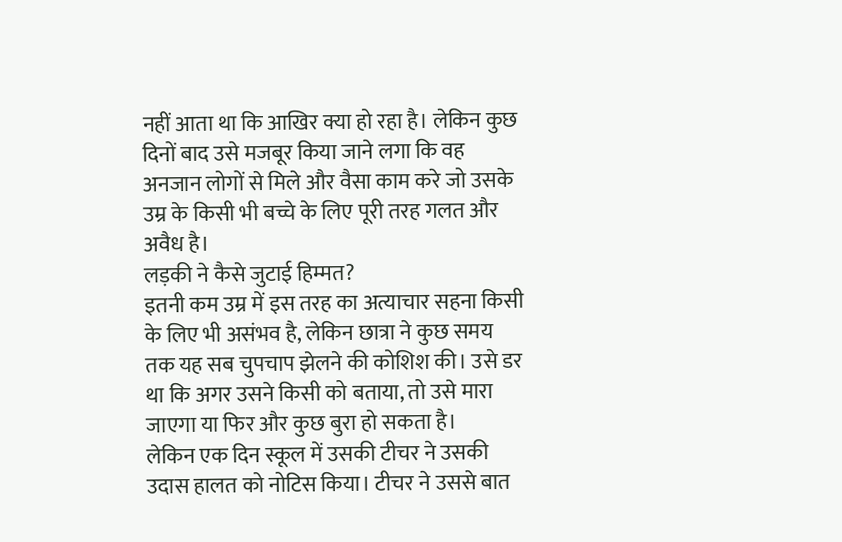नहीं आता था कि आखिर क्या हो रहा है। लेकिन कुछ दिनों बाद उसे मजबूर किया जाने लगा कि वह अनजान लोगों से मिले और वैसा काम करे जो उसके उम्र के किसी भी बच्चे के लिए पूरी तरह गलत और अवैध है।
लड़की ने कैसे जुटाई हिम्मत?
इतनी कम उम्र में इस तरह का अत्याचार सहना किसी के लिए भी असंभव है, लेकिन छात्रा ने कुछ समय तक यह सब चुपचाप झेलने की कोशिश की। उसे डर था कि अगर उसने किसी को बताया, तो उसे मारा जाएगा या फिर और कुछ बुरा हो सकता है।
लेकिन एक दिन स्कूल में उसकी टीचर ने उसकी उदास हालत को नोटिस किया। टीचर ने उससे बात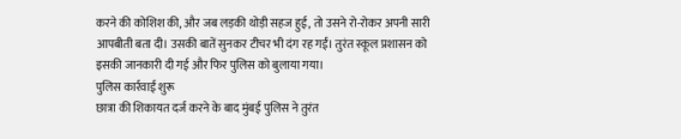करने की कोशिश की, और जब लड़की थोड़ी सहज हुई, तो उसने रो-रोकर अपनी सारी आपबीती बता दी। उसकी बातें सुनकर टीचर भी दंग रह गईं। तुरंत स्कूल प्रशासन को इसकी जानकारी दी गई और फिर पुलिस को बुलाया गया।
पुलिस कार्रवाई शुरू
छात्रा की शिकायत दर्ज करने के बाद मुंबई पुलिस ने तुरंत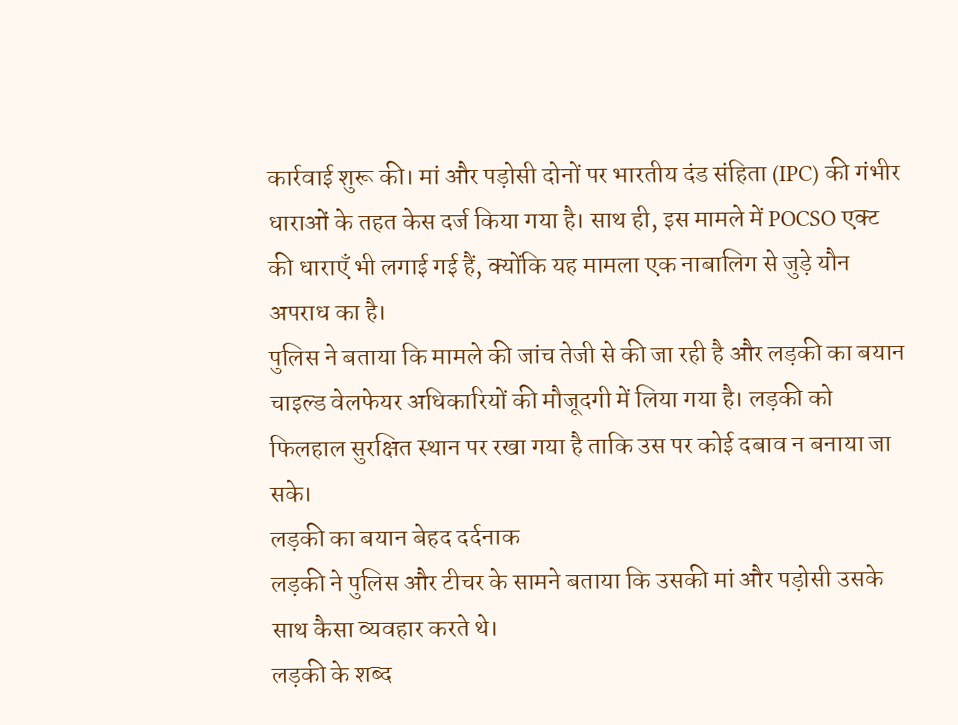कार्रवाई शुरू की। मां और पड़ोसी दोनों पर भारतीय दंड संहिता (IPC) की गंभीर धाराओं के तहत केस दर्ज किया गया है। साथ ही, इस मामले में POCSO एक्ट की धाराएँ भी लगाई गई हैं, क्योंकि यह मामला एक नाबालिग से जुड़े यौन अपराध का है।
पुलिस ने बताया कि मामले की जांच तेजी से की जा रही है और लड़की का बयान चाइल्ड वेलफेयर अधिकारियों की मौजूदगी में लिया गया है। लड़की को फिलहाल सुरक्षित स्थान पर रखा गया है ताकि उस पर कोई दबाव न बनाया जा सके।
लड़की का बयान बेहद दर्दनाक
लड़की ने पुलिस और टीचर के सामने बताया कि उसकी मां और पड़ोसी उसके साथ कैसा व्यवहार करते थे।
लड़की के शब्द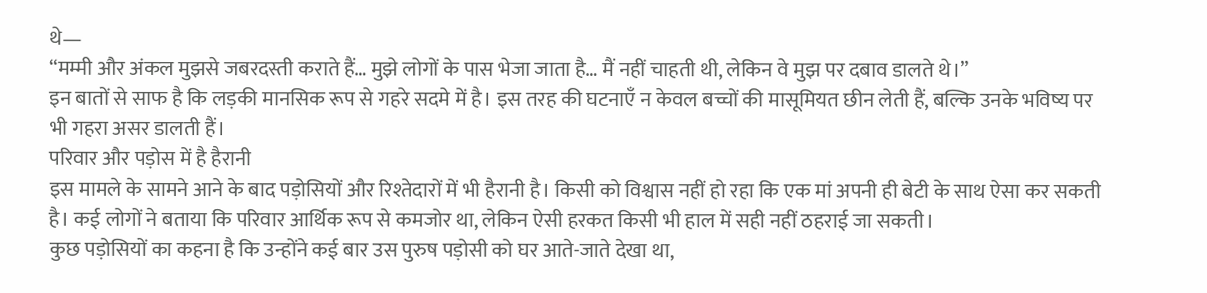थे—
“मम्मी और अंकल मुझसे जबरदस्ती कराते हैं… मुझे लोगों के पास भेजा जाता है… मैं नहीं चाहती थी, लेकिन वे मुझ पर दबाव डालते थे।”
इन बातों से साफ है कि लड़की मानसिक रूप से गहरे सदमे में है। इस तरह की घटनाएँ न केवल बच्चों की मासूमियत छीन लेती हैं, बल्कि उनके भविष्य पर भी गहरा असर डालती हैं।
परिवार और पड़ोस में है हैरानी
इस मामले के सामने आने के बाद पड़ोसियों और रिश्तेदारों में भी हैरानी है। किसी को विश्वास नहीं हो रहा कि एक मां अपनी ही बेटी के साथ ऐसा कर सकती है। कई लोगों ने बताया कि परिवार आर्थिक रूप से कमजोर था, लेकिन ऐसी हरकत किसी भी हाल में सही नहीं ठहराई जा सकती।
कुछ पड़ोसियों का कहना है कि उन्होंने कई बार उस पुरुष पड़ोसी को घर आते-जाते देखा था,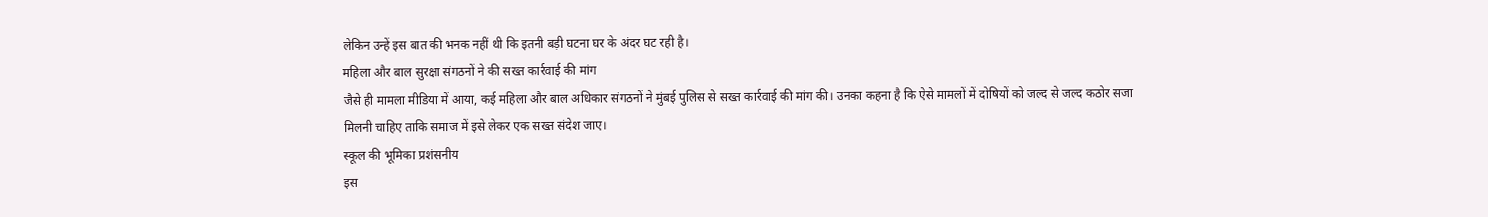लेकिन उन्हें इस बात की भनक नहीं थी कि इतनी बड़ी घटना घर के अंदर घट रही है।
महिला और बाल सुरक्षा संगठनों ने की सख्त कार्रवाई की मांग
जैसे ही मामला मीडिया में आया, कई महिला और बाल अधिकार संगठनों ने मुंबई पुलिस से सख्त कार्रवाई की मांग की। उनका कहना है कि ऐसे मामलों में दोषियों को जल्द से जल्द कठोर सजा मिलनी चाहिए ताकि समाज में इसे लेकर एक सख्त संदेश जाए।
स्कूल की भूमिका प्रशंसनीय
इस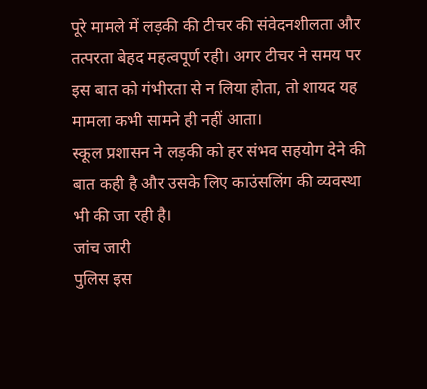पूरे मामले में लड़की की टीचर की संवेदनशीलता और तत्परता बेहद महत्वपूर्ण रही। अगर टीचर ने समय पर इस बात को गंभीरता से न लिया होता, तो शायद यह मामला कभी सामने ही नहीं आता।
स्कूल प्रशासन ने लड़की को हर संभव सहयोग देने की बात कही है और उसके लिए काउंसलिंग की व्यवस्था भी की जा रही है।
जांच जारी
पुलिस इस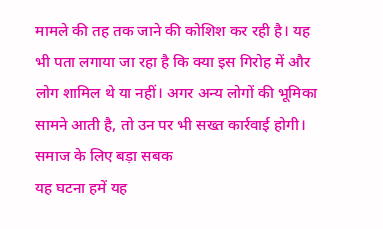मामले की तह तक जाने की कोशिश कर रही है। यह भी पता लगाया जा रहा है कि क्या इस गिरोह में और लोग शामिल थे या नहीं। अगर अन्य लोगों की भूमिका सामने आती है, तो उन पर भी सख्त कार्रवाई होगी।
समाज के लिए बड़ा सबक
यह घटना हमें यह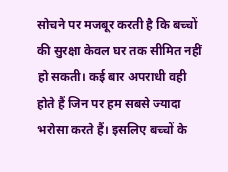सोचने पर मजबूर करती है कि बच्चों की सुरक्षा केवल घर तक सीमित नहीं हो सकती। कई बार अपराधी वही होते हैं जिन पर हम सबसे ज्यादा भरोसा करते हैं। इसलिए बच्चों के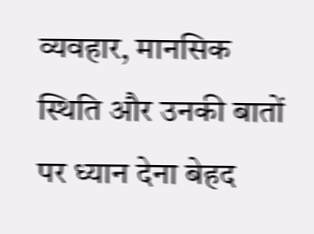व्यवहार, मानसिक स्थिति और उनकी बातों पर ध्यान देना बेहद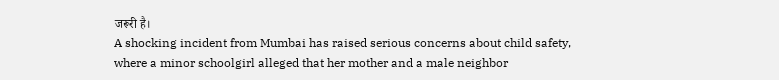जरूरी है।
A shocking incident from Mumbai has raised serious concerns about child safety, where a minor schoolgirl alleged that her mother and a male neighbor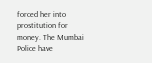forced her into prostitution for money. The Mumbai Police have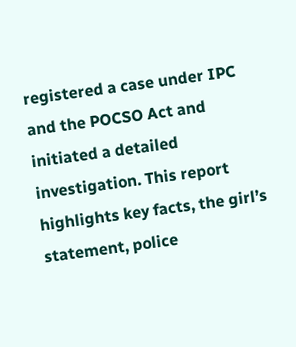registered a case under IPC and the POCSO Act and initiated a detailed investigation. This report highlights key facts, the girl’s statement, police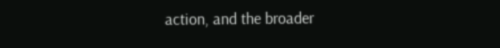action, and the broader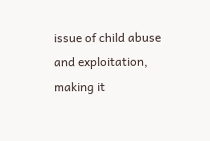issue of child abuse and exploitation, making it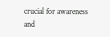crucial for awareness and